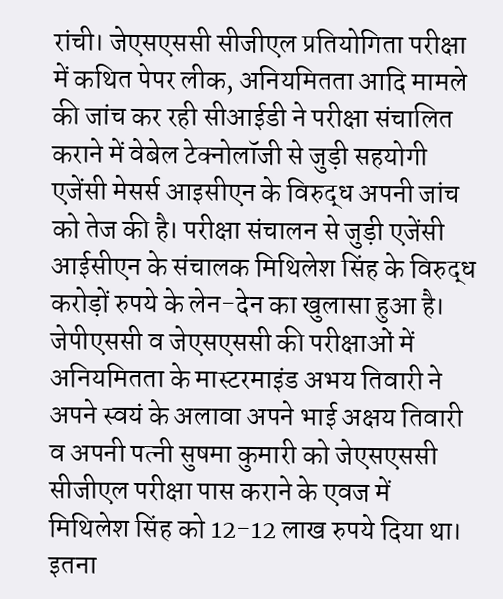रांची। जेएसएससी सीजीएल प्रतियोगिता परीक्षा में कथित पेपर लीक, अनियमितता आदि मामले की जांच कर रही सीआईडी ने परीक्षा संचालित कराने में वेबेल टेक्नोलॉजी से जुड़ी सहयोगी एजेंसी मेसर्स आइसीएन के विरुद्ध अपनी जांच को तेज की है। परीक्षा संचालन से जुड़ी एजेंसी आईसीएन के संचालक मिथिलेश सिंह के विरुद्ध करोड़ों रुपये के लेन-देन का खुलासा हुआ है। जेपीएससी व जेएसएससी की परीक्षाओं में अनियमितता के मास्टरमाइंड अभय तिवारी ने अपने स्वयं के अलावा अपने भाई अक्षय तिवारी व अपनी पत्नी सुषमा कुमारी को जेएसएससी सीजीएल परीक्षा पास कराने के एवज में मिथिलेश सिंह को 12-12 लाख रुपये दिया था।
इतना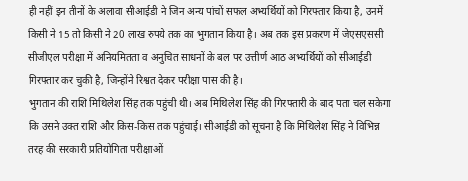ही नहीं इन तीनों के अलावा सीआईडी ने जिन अन्य पांचों सफल अभ्यर्थियों को गिरफ्तार किया है, उनमें किसी ने 15 तो किसी ने 20 लाख रुपये तक का भुगतान किया है। अब तक इस प्रकरण में जेएसएससी सीजीएल परीक्षा में अनियमितता व अनुचित साधनों के बल पर उत्तीर्ण आठ अभ्यर्थियों को सीआईडी गिरफ्तार कर चुकी है, जिन्होंने रिश्वत देकर परीक्षा पास की है।
भुगतान की राशि मिथिलेश सिंह तक पहुंची थी। अब मिथिलेश सिंह की गिरफ्तारी के बाद पता चल सकेगा कि उसने उक्त राशि और किस-किस तक पहुंचाई। सीआईडी को सूचना है कि मिथिलेश सिंह ने विभिन्न तरह की सरकारी प्रतियोगिता परीक्षाओं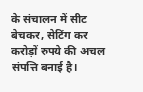के संचालन में सीट बेचकर, सेटिंग कर करोड़ों रुपये की अचल संपत्ति बनाई है।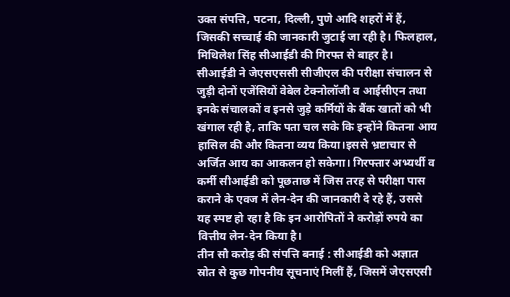उक्त संपत्ति, पटना, दिल्ली, पुणे आदि शहरों में हैं, जिसकी सच्चाई की जानकारी जुटाई जा रही है। फिलहाल, मिथिलेश सिंह सीआईडी की गिरफ्त से बाहर है।
सीआईडी ने जेएसएससी सीजीएल की परीक्षा संचालन से जुड़ी दोनों एजेंसियों वेबेल टेक्नोलॉजी व आईसीएन तथा इनके संचालकों व इनसे जुड़े कर्मियों के बैंक खातों को भी खंगाल रही है, ताकि पता चल सके कि इन्होंने कितना आय हासिल की और कितना व्यय किया।इससे भ्रष्टाचार से अर्जित आय का आकलन हो सकेगा। गिरफ्तार अभ्यर्थी व कर्मी सीआईडी को पूछताछ में जिस तरह से परीक्षा पास कराने के एवज में लेन-देन की जानकारी दे रहे हैं, उससे यह स्पष्ट हो रहा है कि इन आरोपितों ने करोड़ों रुपये का वित्तीय लेन-देन किया है।
तीन सौ करोड़ की संपत्ति बनाई : सीआईडी को अज्ञात स्रोत से कुछ गोपनीय सूचनाएं मिलीं हैं, जिसमें जेएसएसी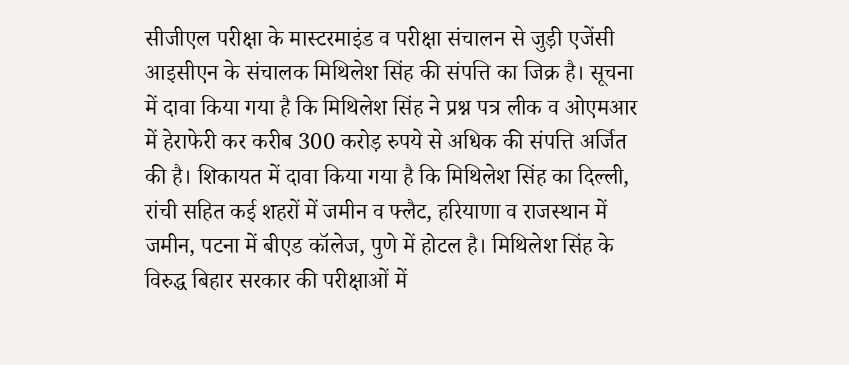सीजीएल परीक्षा के मास्टरमाइंड व परीक्षा संचालन से जुड़ी एजेंसी आइसीएन के संचालक मिथिलेश सिंह की संपत्ति का जिक्र है। सूचना में दावा किया गया है कि मिथिलेश सिंह ने प्रश्न पत्र लीक व ओएमआर में हेराफेरी कर करीब 300 करोड़ रुपये से अधिक की संपत्ति अर्जित की है। शिकायत में दावा किया गया है कि मिथिलेश सिंह का दिल्ली, रांची सहित कई शहरों में जमीन व फ्लैट, हरियाणा व राजस्थान में जमीन, पटना में बीएड कॉलेज, पुणे में होटल है। मिथिलेश सिंह के विरुद्ध बिहार सरकार की परीक्षाओं में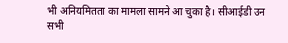भी अनियमितता का मामला सामने आ चुका है। सीआईडी उन सभी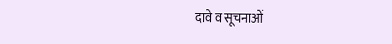दावे व सूचनाओं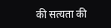की सत्यता की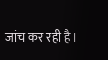जांच कर रही है।